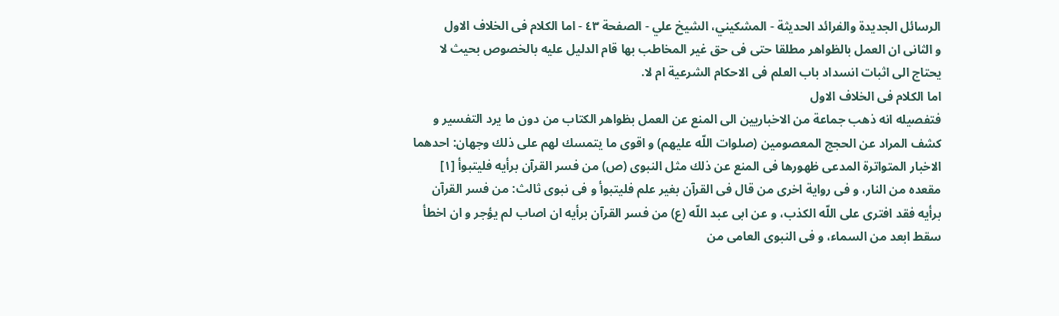الرسائل الجديدة والفرائد الحديثة - المشكيني، الشيخ علي - الصفحة ٤٣ - اما الكلام فى الخلاف الاول
و الثانى ان العمل بالظواهر مطلقا حتى فى حق غير المخاطب بها قام الدليل عليه بالخصوص بحيث لا يحتاج الى اثبات انسداد باب العلم فى الاحكام الشرعية ام لا.
اما الكلام فى الخلاف الاول
فتفصيله انه ذهب جماعة من الاخباريين الى المنع عن العمل بظواهر الكتاب من دون ما يرد التفسير و كشف المراد عن الحجج المعصومين (صلوات اللّه عليهم) و اقوى ما يتمسك لهم على ذلك وجهان: احدهما الاخبار المتواترة المدعى ظهورها فى المنع عن ذلك مثل النبوى (ص) من فسر القرآن برأيه فليتبوأ [١] مقعده من النار، و فى رواية اخرى من قال فى القرآن بغير علم فليتبوأ و فى نبوى ثالث: من فسر القرآن برأيه فقد افترى على اللّه الكذب، و عن ابى عبد اللّه (ع) من فسر القرآن برأيه ان اصاب لم يؤجر و ان اخطأ سقط ابعد من السماء، و فى النبوى العامى من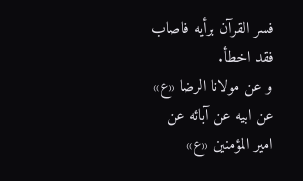فسر القرآن برأيه فاصاب فقد اخطأ.
و عن مولانا الرضا «ع» عن ابيه عن آبائه عن امير المؤمنين «ع»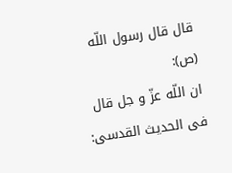قال قال رسول اللّه (ص):
ان اللّه عزّ و جل قال فى الحديث القدسى: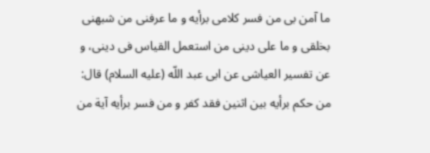ما آمن بى من فسر كلامى برأيه و ما عرفنى من شبهنى بخلقى و ما على دينى من استعمل القياس فى دينى، و عن تفسير العياشى عن ابى عبد اللّه (عليه السلام) قال: من حكم برأيه بين اثنين فقد كفر و من فسر برأيه آية من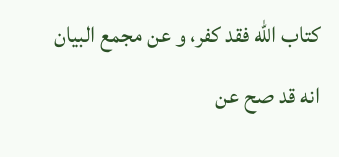كتاب اللّه فقد كفر، و عن مجمع البيان انه قد صح عن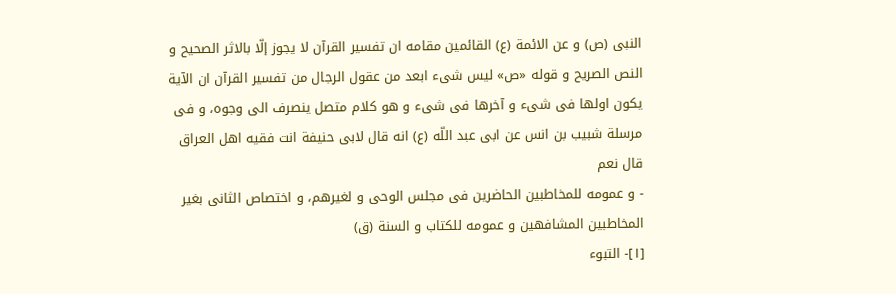النبى (ص) و عن الائمة (ع) القائمين مقامه ان تفسير القرآن لا يجوز إلّا بالاثر الصحيح و النص الصريح و قوله «ص» ليس شىء ابعد من عقول الرجال من تفسير القرآن ان الآية يكون اولها فى شىء و آخرها فى شىء و هو كلام متصل ينصرف الى وجوه، و فى مرسلة شبيب بن انس عن ابى عبد اللّه (ع) انه قال لابى حنيفة انت فقيه اهل العراق قال نعم
- و عمومه للمخاطبين الحاضرين فى مجلس الوحى و لغيرهم، و اختصاص الثانى بغير المخاطبين المشافهين و عمومه للكتاب و السنة (ق)
[١]- التبوء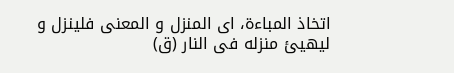اتخاذ المباءة، اى المنزل و المعنى فلينزل و ليهيئ منزله فى النار (ق)